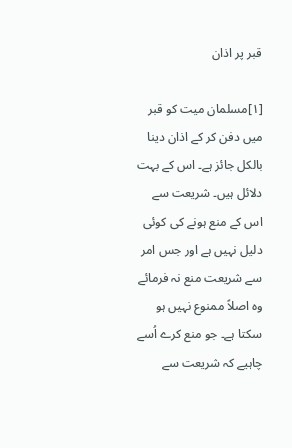قبر پر اذان

[۱]مسلمان میت کو قبر میں دفن کر کے اذان دینا بالکل جائز ہے۔ اس کے بہت دلائل ہیں۔ شریعت سے اس کے منع ہونے کی کوئی دلیل نہیں ہے اور جس امر سے شریعت منع نہ فرمائے وہ اصلاً ممنوع نہیں ہو سکتا ہے۔ جو منع کرے اُسے چاہیے کہ شریعت سے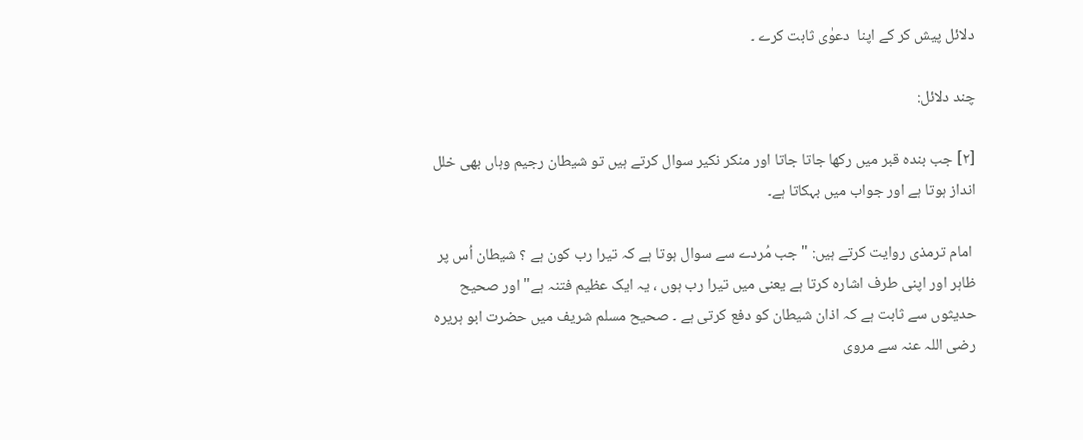دلائل پیش کر کے اپنا  دعوٰی ثابت کرے ۔

چند دلائل:

[۲] جب بندہ قبر میں رکھا جاتا جاتا اور منکر نکیر سوال کرتے ہیں تو شیطان رجیم وہاں بھی خلل انداز ہوتا ہے اور جواب میں بہکاتا ہے۔

 امام ترمذی روایت کرتے ہیں: " جب مُردے سے سوال ہوتا ہے کہ تیرا رب کون ہے ؟ شیطان اُس پر ظاہر اور اپنی طرف اشارہ کرتا ہے یعنی میں تیرا رب ہوں ، یہ ایک عظیم فتنہ ہے" اور صحیح حدیثوں سے ثابت ہے کہ اذان شیطان کو دفع کرتی ہے ۔ صحیح مسلم شریف میں حضرت ابو ہریرہ رضی اللہ عنہ سے مروی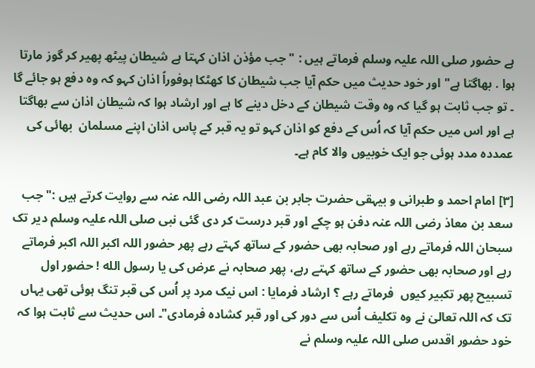ہے حضور صلی اللہ علیہ وسلم فرماتے ہیں : " جب مؤذن اذان کہتا ہے شیطان پیٹھ پھیر کر گوز مارتا ہوا . بھاگتا ہے" اور خود حدیث میں حکم آیا جب شیطان کا کھٹکا ہوفوراً اذان کہو کہ وہ دفع ہو جائے گا ۔ تو جب ثابت ہو گیا کہ وہ وقت شیطان کے دخل دینے کا ہے اور ارشاد ہوا کہ شیطان اذان سے بھاگتا ہے اور اس میں حکم آیا کہ اُس کے دفع کو اذان کہو تو یہ قبر کے پاس اذان اپنے مسلمان  بھائی کی عمددہ مدد ہوئی جو ایک خوبیوں والا کام ہے۔

[۳] امام احمد و طبرانی و بیہقی حضرت جابر بن عبد اللہ رضی اللہ عنہ سے روایت کرتے ہیں :" جب سعد بن معاذ رضی اللہ عنہ دفن ہو چکے اور قبر درست کر دی گئی نبی صلی اللہ علیہ وسلم دیر تک سبحان اللہ فرماتے رہے اور صحابہ بھی حضور کے ساتھ کہتے رہے پھر حضور اللہ اکبر اللہ اکبر فرماتے رہے اور صحابہ بھی حضور کے ساتھ کہتے رہے، پھر صحابہ نے عرض کی یا رسول الله ! حضور اول تسبیح پھر تکبیر کیوں  فرماتے رہے ؟ ارشاد فرمایا : اس نیک مرد پر اُس کی قبر تنگ ہوئی تھی یہاں تک کہ اللہ تعالیٰ نے وہ تکلیف اُس سے دور کی اور قبر کشادہ فرمادی"۔ اس حدیث سے ثابت ہوا کہ خود حضور اقدس صلی اللہ علیہ وسلم نے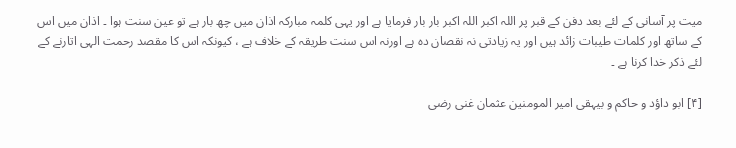میت پر آسانی کے لئے بعد دفن کے قبر پر اللہ اکبر اللہ اکبر بار بار فرمایا ہے اور یہی کلمہ مبارکہ اذان میں چھ بار ہے تو عین سنت ہوا ۔ اذان میں اس کے ساتھ اور کلمات طیبات زائد ہیں اور یہ زیادتی نہ نقصان دہ ہے اورنہ اس سنت طریقہ کے خلاف ہے ، کیونکہ اس کا مقصد رحمت الہی اتارنے کے لئے ذکر خدا کرنا ہے ۔

[۴] ابو داؤد و حاکم و بیہقی امیر المومنین عثمان غنی رضی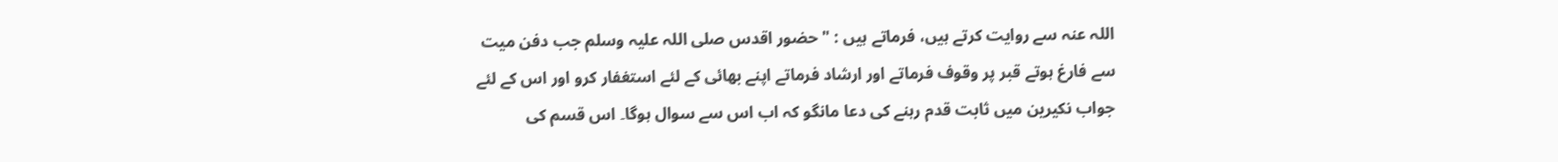اللہ عنہ سے روایت کرتے ہیں، فرماتے ہیں : " حضور اقدس صلی اللہ علیہ وسلم جب دفن میت سے فارغ ہوتے قبر پر وقوف فرماتے اور ارشاد فرماتے اپنے بھائی کے لئے استغفار کرو اور اس کے لئے جواب نکیرین میں ثابت قدم رہنے کی دعا مانگو کہ اب اس سے سوال ہوگا۔ اس قسم کی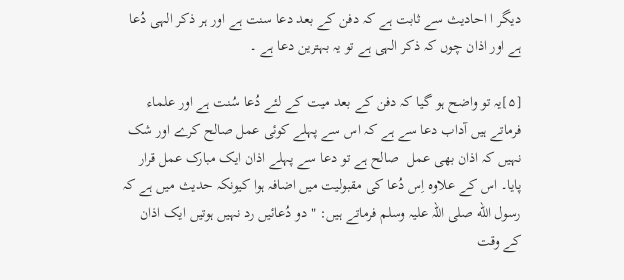دیگر ا احادیث سے ثابت ہے کہ دفن کے بعد دعا سنت ہے اور ہر ذکر الہی دُعا ہے اور اذان چوں کہ ذکر الہی ہے تو یہ بہترین دعا ہے ۔

[۵]یہ تو واضح ہو گیا کہ دفن کے بعد میت کے لئے دُعا سُنت ہے اور علماء فرماتے ہیں آداب دعا سے ہے کہ اس سے پہلے کوئی عمل صالح کرے اور شک نہیں کہ اذان بھی عمل  صالح ہے تو دعا سے پہلے اذان ایک مبارک عمل قرار پایا۔ اس کے علاوہ اِس دُعا کی مقبولیت میں اضافہ ہوا کیونکہ حدیث میں ہے کہ رسول الله صلی اللہ علیہ وسلم فرماتے ہیں: " دو دُعائیں رد نہیں ہوتیں ایک اذان کے وقت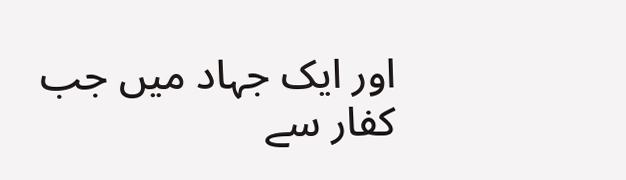اور ایک جہاد میں جب کفار سے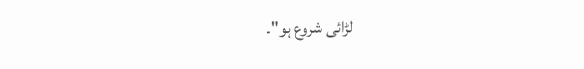لڑائی شروع ہو"۔